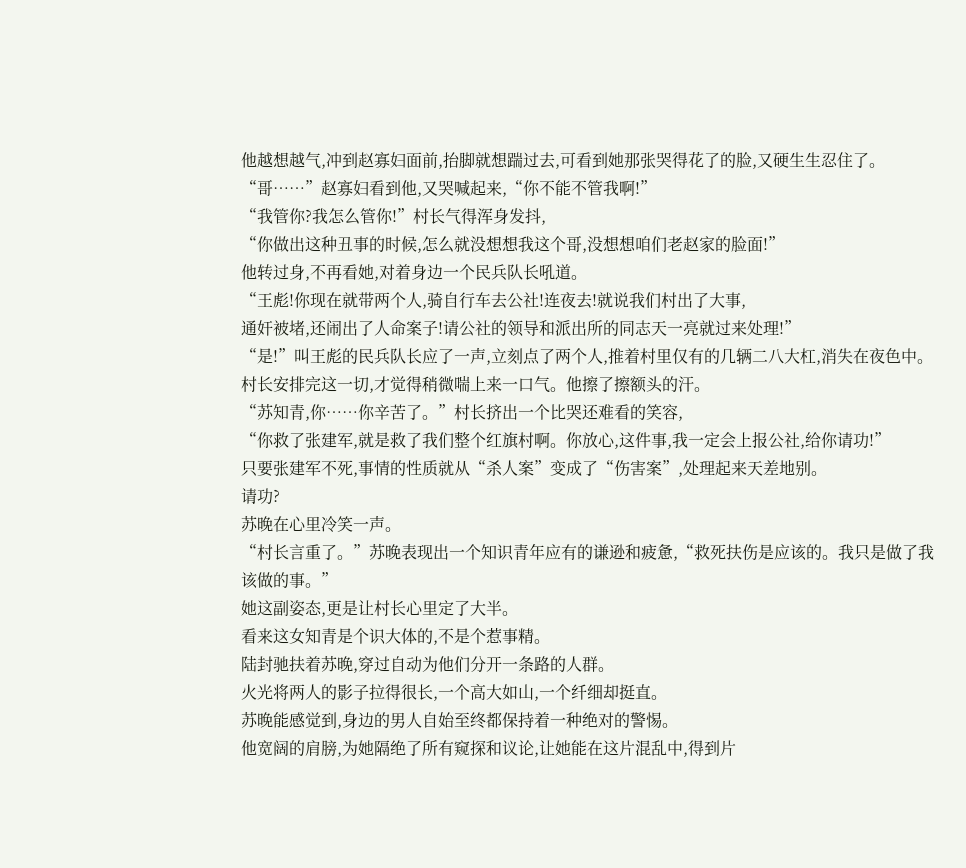他越想越气,冲到赵寡妇面前,抬脚就想踹过去,可看到她那张哭得花了的脸,又硬生生忍住了。
“哥……”赵寡妇看到他,又哭喊起来,“你不能不管我啊!”
“我管你?我怎么管你!”村长气得浑身发抖,
“你做出这种丑事的时候,怎么就没想想我这个哥,没想想咱们老赵家的脸面!”
他转过身,不再看她,对着身边一个民兵队长吼道。
“王彪!你现在就带两个人,骑自行车去公社!连夜去!就说我们村出了大事,
通奸被堵,还闹出了人命案子!请公社的领导和派出所的同志天一亮就过来处理!”
“是!”叫王彪的民兵队长应了一声,立刻点了两个人,推着村里仅有的几辆二八大杠,消失在夜色中。
村长安排完这一切,才觉得稍微喘上来一口气。他擦了擦额头的汗。
“苏知青,你……你辛苦了。”村长挤出一个比哭还难看的笑容,
“你救了张建军,就是救了我们整个红旗村啊。你放心,这件事,我一定会上报公社,给你请功!”
只要张建军不死,事情的性质就从“杀人案”变成了“伤害案”,处理起来天差地别。
请功?
苏晚在心里冷笑一声。
“村长言重了。”苏晚表现出一个知识青年应有的谦逊和疲惫,“救死扶伤是应该的。我只是做了我该做的事。”
她这副姿态,更是让村长心里定了大半。
看来这女知青是个识大体的,不是个惹事精。
陆封驰扶着苏晚,穿过自动为他们分开一条路的人群。
火光将两人的影子拉得很长,一个高大如山,一个纤细却挺直。
苏晚能感觉到,身边的男人自始至终都保持着一种绝对的警惕。
他宽阔的肩膀,为她隔绝了所有窥探和议论,让她能在这片混乱中,得到片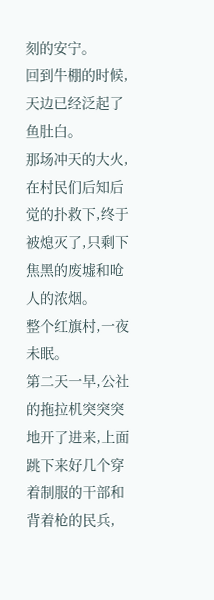刻的安宁。
回到牛棚的时候,天边已经泛起了鱼肚白。
那场冲天的大火,在村民们后知后觉的扑救下,终于被熄灭了,只剩下焦黑的废墟和呛人的浓烟。
整个红旗村,一夜未眠。
第二天一早,公社的拖拉机突突突地开了进来,上面跳下来好几个穿着制服的干部和背着枪的民兵,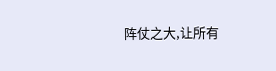阵仗之大,让所有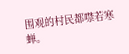围观的村民都噤若寒蝉。